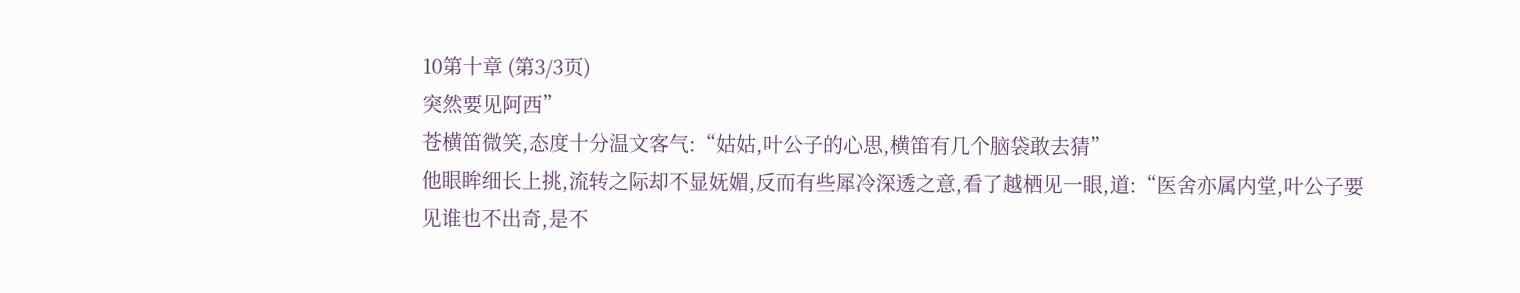10第十章 (第3/3页)
突然要见阿西”
苍横笛微笑,态度十分温文客气:“姑姑,叶公子的心思,横笛有几个脑袋敢去猜”
他眼眸细长上挑,流转之际却不显妩媚,反而有些犀冷深透之意,看了越栖见一眼,道:“医舍亦属内堂,叶公子要见谁也不出奇,是不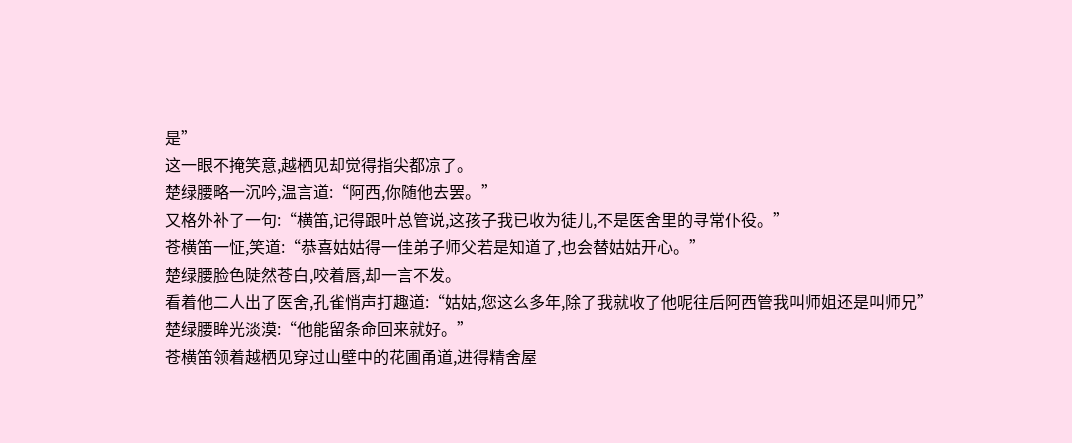是”
这一眼不掩笑意,越栖见却觉得指尖都凉了。
楚绿腰略一沉吟,温言道:“阿西,你随他去罢。”
又格外补了一句:“横笛,记得跟叶总管说,这孩子我已收为徒儿,不是医舍里的寻常仆役。”
苍横笛一怔,笑道:“恭喜姑姑得一佳弟子师父若是知道了,也会替姑姑开心。”
楚绿腰脸色陡然苍白,咬着唇,却一言不发。
看着他二人出了医舍,孔雀悄声打趣道:“姑姑,您这么多年,除了我就收了他呢往后阿西管我叫师姐还是叫师兄”
楚绿腰眸光淡漠:“他能留条命回来就好。”
苍横笛领着越栖见穿过山壁中的花圃甬道,进得精舍屋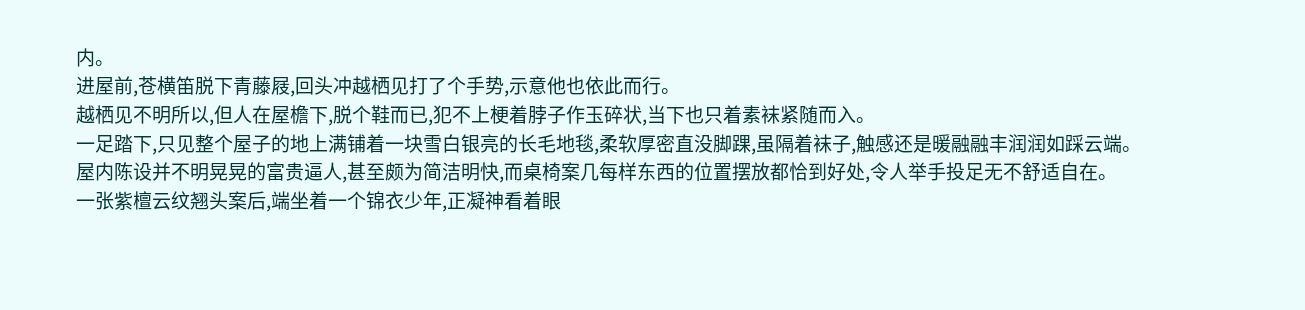内。
进屋前,苍横笛脱下青藤屐,回头冲越栖见打了个手势,示意他也依此而行。
越栖见不明所以,但人在屋檐下,脱个鞋而已,犯不上梗着脖子作玉碎状,当下也只着素袜紧随而入。
一足踏下,只见整个屋子的地上满铺着一块雪白银亮的长毛地毯,柔软厚密直没脚踝,虽隔着袜子,触感还是暖融融丰润润如踩云端。
屋内陈设并不明晃晃的富贵逼人,甚至颇为简洁明快,而桌椅案几每样东西的位置摆放都恰到好处,令人举手投足无不舒适自在。
一张紫檀云纹翘头案后,端坐着一个锦衣少年,正凝神看着眼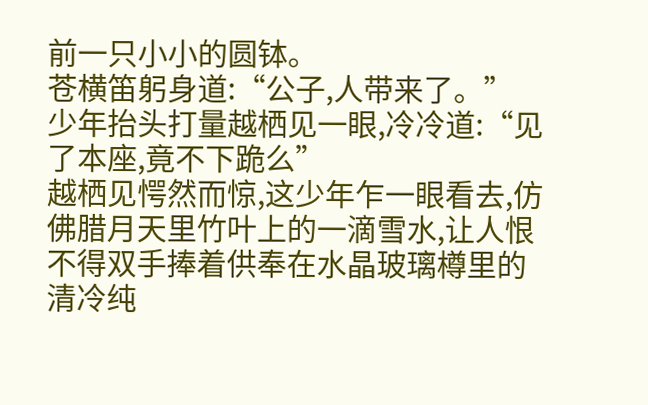前一只小小的圆钵。
苍横笛躬身道:“公子,人带来了。”
少年抬头打量越栖见一眼,冷冷道:“见了本座,竟不下跪么”
越栖见愕然而惊,这少年乍一眼看去,仿佛腊月天里竹叶上的一滴雪水,让人恨不得双手捧着供奉在水晶玻璃樽里的清冷纯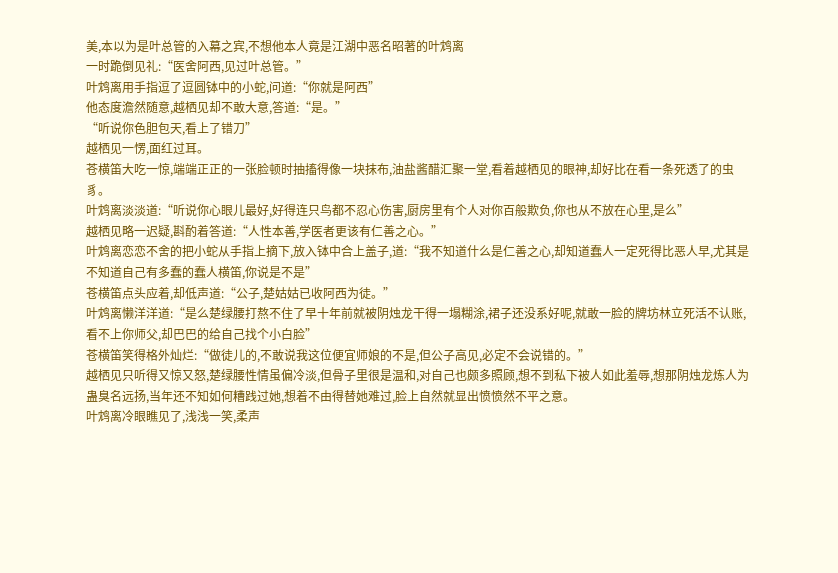美,本以为是叶总管的入幕之宾,不想他本人竟是江湖中恶名昭著的叶鸩离
一时跪倒见礼:“医舍阿西,见过叶总管。”
叶鸩离用手指逗了逗圆钵中的小蛇,问道:“你就是阿西”
他态度澹然随意,越栖见却不敢大意,答道:“是。”
“听说你色胆包天,看上了错刀”
越栖见一愣,面红过耳。
苍横笛大吃一惊,端端正正的一张脸顿时抽搐得像一块抹布,油盐酱醋汇聚一堂,看着越栖见的眼神,却好比在看一条死透了的虫豸。
叶鸩离淡淡道:“听说你心眼儿最好,好得连只鸟都不忍心伤害,厨房里有个人对你百般欺负,你也从不放在心里,是么”
越栖见略一迟疑,斟酌着答道:“人性本善,学医者更该有仁善之心。”
叶鸩离恋恋不舍的把小蛇从手指上摘下,放入钵中合上盖子,道:“我不知道什么是仁善之心,却知道蠢人一定死得比恶人早,尤其是不知道自己有多蠢的蠢人横笛,你说是不是”
苍横笛点头应着,却低声道:“公子,楚姑姑已收阿西为徒。”
叶鸩离懒洋洋道:“是么楚绿腰打熬不住了早十年前就被阴烛龙干得一塌糊涂,裙子还没系好呢,就敢一脸的牌坊林立死活不认账,看不上你师父,却巴巴的给自己找个小白脸”
苍横笛笑得格外灿烂:“做徒儿的,不敢说我这位便宜师娘的不是,但公子高见,必定不会说错的。”
越栖见只听得又惊又怒,楚绿腰性情虽偏冷淡,但骨子里很是温和,对自己也颇多照顾,想不到私下被人如此羞辱,想那阴烛龙炼人为蛊臭名远扬,当年还不知如何糟践过她,想着不由得替她难过,脸上自然就显出愤愤然不平之意。
叶鸩离冷眼瞧见了,浅浅一笑,柔声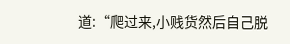道:“爬过来,小贱货然后自己脱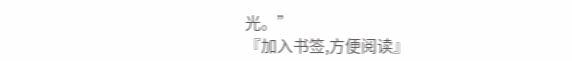光。”
『加入书签,方便阅读』